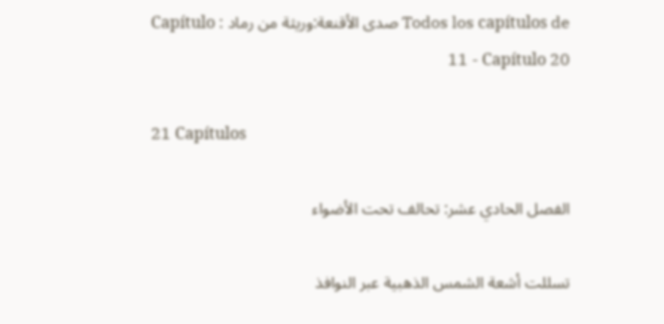Todos los capítulos de صدى الأقنعة:وريثة من رماد : Capítulo 11 - Capítulo 20

21 Capítulos

الفصل الحادي عشر: تحالف تحت الأضواء

تسللت أشعة الشمس الذهبية عبر النوافذ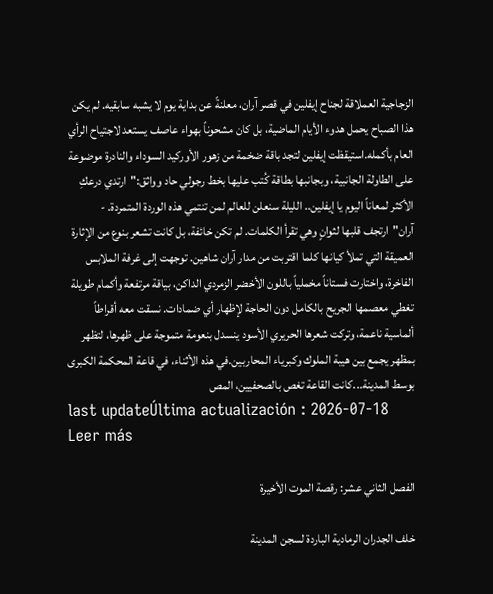الزجاجية العملاقة لجناح إيفلين في قصر آران، معلنةً عن بداية يوم لا يشبه سابقيه. لم يكن هذا الصباح يحمل هدوء الأيام الماضية، بل كان مشحوناً بهواء عاصف يستعد لاجتياح الرأي العام بأكمله.استيقظت إيفلين لتجد باقة ضخمة من زهور الأوركيد السوداء والنادرة موضوعة على الطاولة الجانبية، وبجانبها بطاقة كُتب عليها بخط رجولي حاد وواثق:"ارتدي درعكِ الأكثر لمعاناً اليوم يا إيفلين.. الليلة سنعلن للعالم لمن تنتمي هذه الوردة المتمردة. - آران"ارتجف قلبها لثوانٍ وهي تقرأ الكلمات. لم تكن خائفة، بل كانت تشعر بنوع من الإثارة العميقة التي تملأ كيانها كلما اقتربت من مدار آران شاهين. توجهت إلى غرفة الملابس الفاخرة، واختارت فستاناً مخملياً باللون الأخضر الزمردي الداكن، بياقة مرتفعة وأكمام طويلة تغطي معصمها الجريح بالكامل دون الحاجة لإظهار أي ضمادات. نسقت معه أقراطاً ألماسية ناعمة، وتركت شعرها الحريري الأسود ينسدل بنعومة متموجة على ظهرها، لتظهر بمظهر يجمع بين هيبة الملوك وكبرياء المحاربين.في هذه الأثناء، في قاعة المحكمة الكبرى بوسط المدينة...كانت القاعة تغص بالصحفيين، المص
last updateÚltima actualización : 2026-07-18
Leer más

الفصل الثاني عشر: رقصة الموت الأخيرة

خلف الجدران الرمادية الباردة لسجن المدينة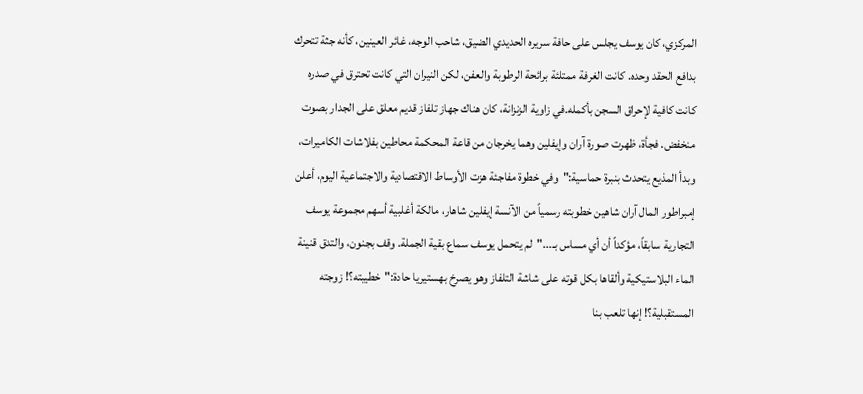المركزي، كان يوسف يجلس على حافة سريره الحديدي الضيق، شاحب الوجه، غائر العينين، كأنه جثة تتحرك بدافع الحقد وحده. كانت الغرفة ممتلئة برائحة الرطوبة والعفن، لكن النيران التي كانت تحترق في صدره كانت كافية لإحراق السجن بأكمله.في زاوية الزنزانة، كان هناك جهاز تلفاز قديم معلق على الجدار بصوت منخفض. فجأة، ظهرت صورة آران وإيفلين وهما يخرجان من قاعة المحكمة محاطين بفلاشات الكاميرات، وبدأ المذيع يتحدث بنبرة حماسية:"وفي خطوة مفاجئة هزت الأوساط الاقتصادية والاجتماعية اليوم، أعلن إمبراطور المال آران شاهين خطوبته رسمياً من الآنسة إيفلين شاهار، مالكة أغلبية أسهم مجموعة يوسف التجارية سابقاً، مؤكداً أن أي مساس بـ..."لم يتحمل يوسف سماع بقية الجملة. وقف بجنون، والتدق قنينة الماء البلاستيكية وألقاها بكل قوته على شاشة التلفاز وهو يصرخ بهستيريا حادة:"خطيبته؟! زوجته المستقبلية؟! إنها تلعب بنا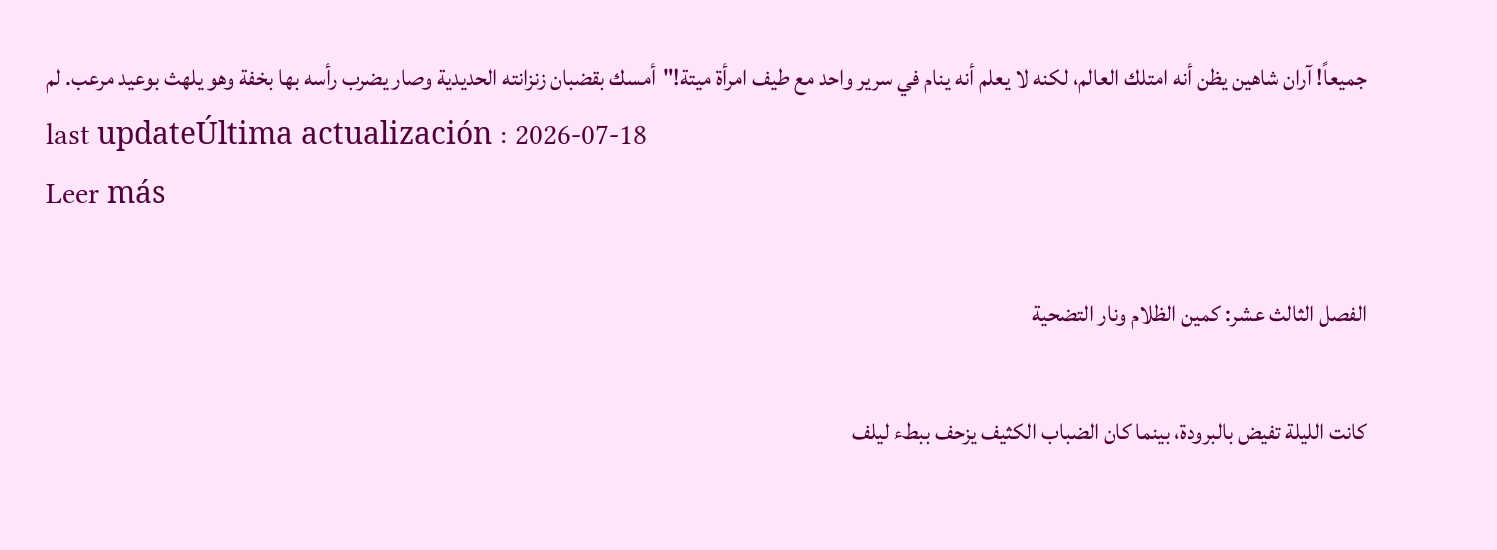جميعاً! آران شاهين يظن أنه امتلك العالم، لكنه لا يعلم أنه ينام في سرير واحد مع طيف امرأة ميتة!"أمسك بقضبان زنزانته الحديدية وصار يضرب رأسه بها بخفة وهو يلهث بوعيد مرعب. لم
last updateÚltima actualización : 2026-07-18
Leer más

الفصل الثالث عشر: كمين الظلام ونار التضحية

كانت الليلة تفيض بالبرودة، بينما كان الضباب الكثيف يزحف ببطء ليلف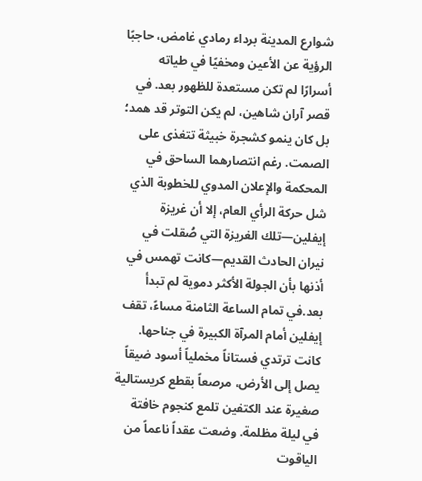شوارع المدينة برداء رمادي غامض، حاجبًا الرؤية عن الأعين ومخفيًا في طياته أسرارًا لم تكن مستعدة للظهور بعد. في قصر آران شاهين، لم يكن التوتر قد همد؛ بل كان ينمو كشجرة خبيثة تتغذى على الصمت. رغم انتصارهما الساحق في المحكمة والإعلان المدوي للخطوبة الذي شل حركة الرأي العام، إلا أن غريزة إيفلين—تلك الغريزة التي صُقلت في نيران الحادث القديم—كانت تهمس في أذنها بأن الجولة الأكثر دموية لم تبدأ بعد.في تمام الساعة الثامنة مساءً، تقف إيفلين أمام المرآة الكبيرة في جناحها. كانت ترتدي فستاناً مخملياً أسود ضيقاً يصل إلى الأرض، مرصعاً بقطع كريستالية صغيرة عند الكتفين تلمع كنجوم خافتة في ليلة مظلمة. وضعت عقداً ناعماً من الياقوت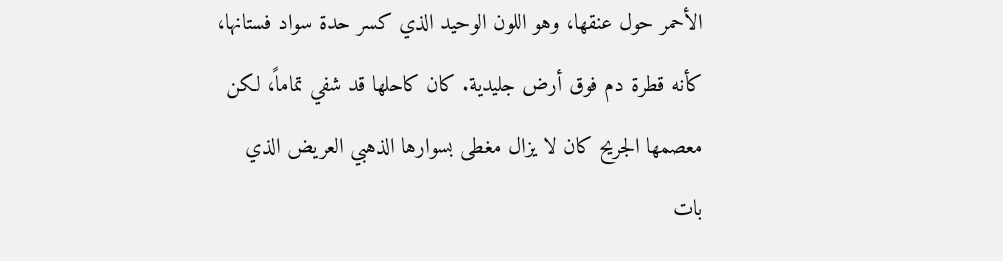الأحمر حول عنقها، وهو اللون الوحيد الذي كسر حدة سواد فستانها، كأنه قطرة دم فوق أرض جليدية. كان كاحلها قد شفي تماماً، لكن معصمها الجريح كان لا يزال مغطى بسوارها الذهبي العريض الذي بات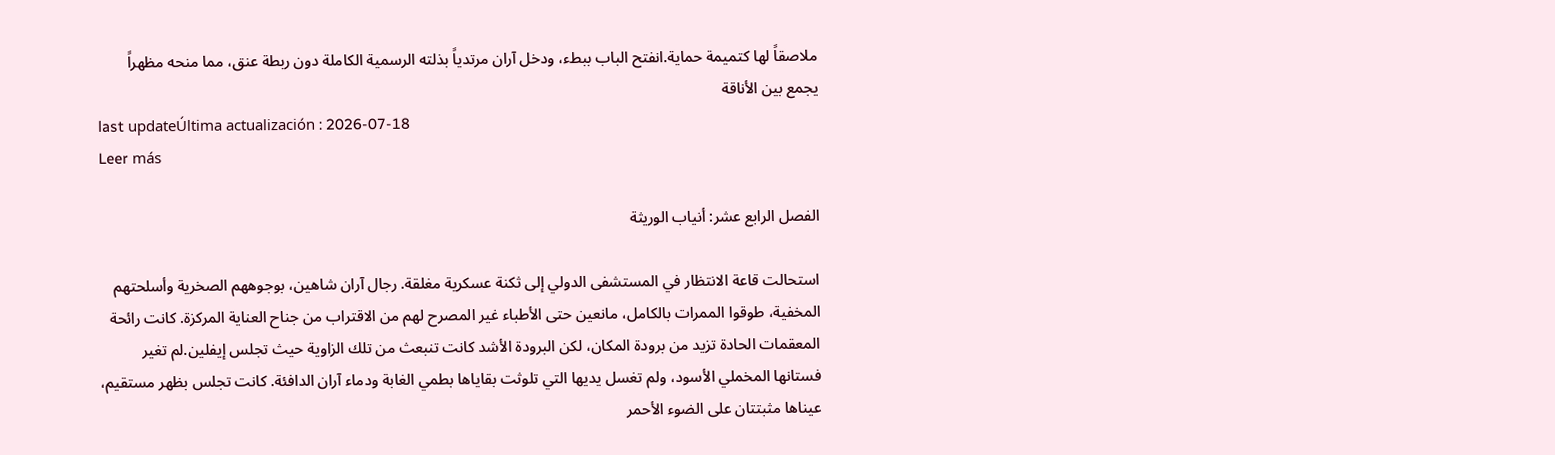ملاصقاً لها كتميمة حماية.انفتح الباب ببطء، ودخل آران مرتدياً بذلته الرسمية الكاملة دون ربطة عنق، مما منحه مظهراً يجمع بين الأناقة
last updateÚltima actualización : 2026-07-18
Leer más

الفصل الرابع عشر: أنياب الوريثة

استحالت قاعة الانتظار في المستشفى الدولي إلى ثكنة عسكرية مغلقة. رجال آران شاهين، بوجوههم الصخرية وأسلحتهم المخفية، طوقوا الممرات بالكامل، مانعين حتى الأطباء غير المصرح لهم من الاقتراب من جناح العناية المركزة. كانت رائحة المعقمات الحادة تزيد من برودة المكان، لكن البرودة الأشد كانت تنبعث من تلك الزاوية حيث تجلس إيفلين.لم تغير فستانها المخملي الأسود، ولم تغسل يديها التي تلوثت بقاياها بطمي الغابة ودماء آران الدافئة. كانت تجلس بظهر مستقيم، عيناها مثبتتان على الضوء الأحمر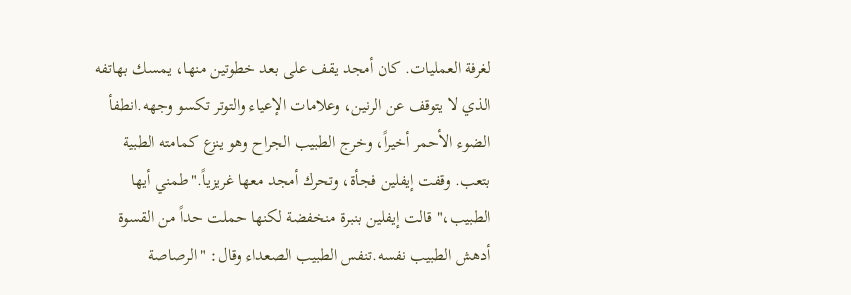لغرفة العمليات. كان أمجد يقف على بعد خطوتين منها، يمسك بهاتفه الذي لا يتوقف عن الرنين، وعلامات الإعياء والتوتر تكسو وجهه.انطفأ الضوء الأحمر أخيراً، وخرج الطبيب الجراح وهو ينزع كمامته الطبية بتعب. وقفت إيفلين فجأة، وتحرك أمجد معها غريزياً."طمني أيها الطبيب،" قالت إيفلين بنبرة منخفضة لكنها حملت حداً من القسوة أدهش الطبيب نفسه.تنفس الطبيب الصعداء وقال: "الرصاصة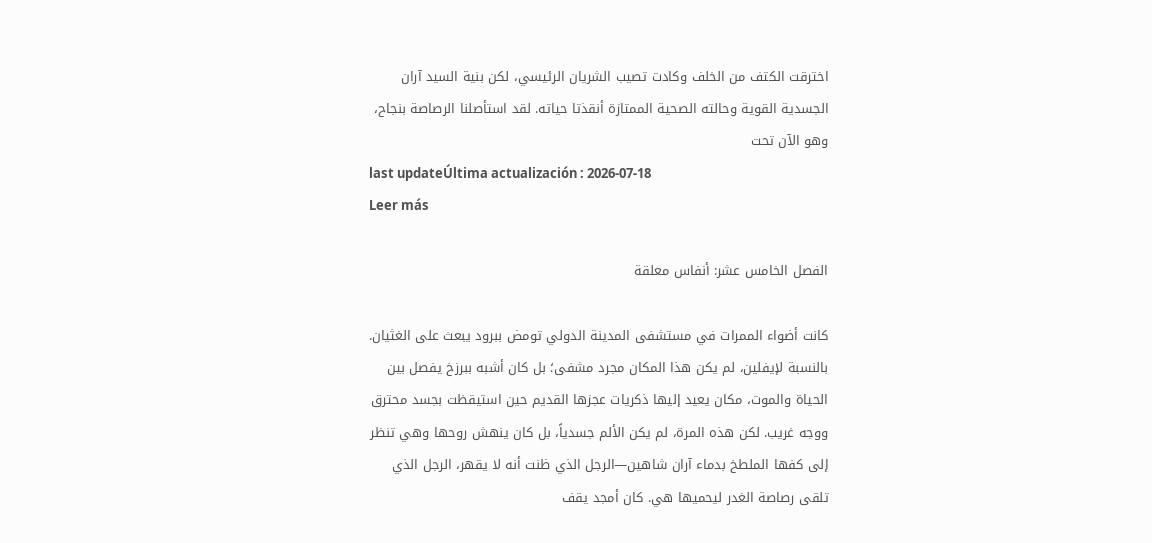اخترقت الكتف من الخلف وكادت تصيب الشريان الرئيسي، لكن بنية السيد آران الجسدية القوية وحالته الصحية الممتازة أنقذتا حياته. لقد استأصلنا الرصاصة بنجاح، وهو الآن تحت
last updateÚltima actualización : 2026-07-18
Leer más

الفصل الخامس عشر: أنفاس معلقة

كانت أضواء الممرات في مستشفى المدينة الدولي تومض ببرود يبعث على الغثيان. بالنسبة لإيفلين، لم يكن هذا المكان مجرد مشفى؛ بل كان أشبه ببرزخ يفصل بين الحياة والموت، مكان يعيد إليها ذكريات عجزها القديم حين استيقظت بجسد محترق ووجه غريب. لكن هذه المرة، لم يكن الألم جسدياً، بل كان ينهش روحها وهي تنظر إلى كفها الملطخ بدماء آران شاهين—الرجل الذي ظنت أنه لا يقهر، الرجل الذي تلقى رصاصة الغدر ليحميها هي. كان أمجد يقف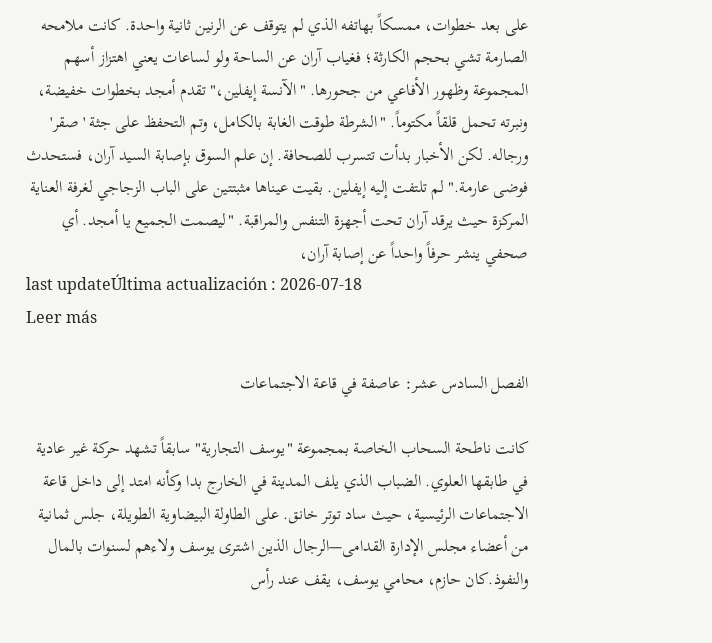على بعد خطوات، ممسكاً بهاتفه الذي لم يتوقف عن الرنين ثانية واحدة. كانت ملامحه الصارمة تشي بحجم الكارثة؛ فغياب آران عن الساحة ولو لساعات يعني اهتزاز أسهم المجموعة وظهور الأفاعي من جحورها. "الآنسة إيفلين،" تقدم أمجد بخطوات خفيضة، ونبرته تحمل قلقاً مكتوماً. "الشرطة طوقت الغابة بالكامل، وتم التحفظ على جثة 'صقر' ورجاله. لكن الأخبار بدأت تتسرب للصحافة. إن علم السوق بإصابة السيد آران، فستحدث فوضى عارمة." لم تلتفت إليه إيفلين. بقيت عيناها مثبتتين على الباب الزجاجي لغرفة العناية المركزة حيث يرقد آران تحت أجهزة التنفس والمراقبة. "ليصمت الجميع يا أمجد. أي صحفي ينشر حرفاً واحداً عن إصابة آران،
last updateÚltima actualización : 2026-07-18
Leer más

الفصل السادس عشر: عاصفة في قاعة الاجتماعات

كانت ناطحة السحاب الخاصة بمجموعة "يوسف التجارية" سابقاً تشهد حركة غير عادية في طابقها العلوي. الضباب الذي يلف المدينة في الخارج بدا وكأنه امتد إلى داخل قاعة الاجتماعات الرئيسية، حيث ساد توتر خانق. على الطاولة البيضاوية الطويلة، جلس ثمانية من أعضاء مجلس الإدارة القدامى—الرجال الذين اشترى يوسف ولاءهم لسنوات بالمال والنفوذ.كان حازم، محامي يوسف، يقف عند رأس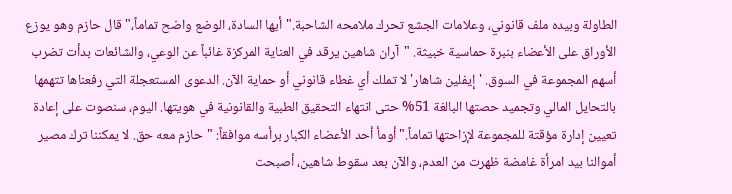الطاولة وبيده ملف قانوني، وعلامات الجشع تحرك ملامحه الشاحبة."أيها السادة، الوضع واضح تماماً،" قال حازم وهو يوزع الأوراق على الأعضاء بنبرة حماسية خبيثة. "آران شاهين يرقد في العناية المركزة غائباً عن الوعي، والشائعات بدأت تضرب أسهم المجموعة في السوق. 'إيفلين شاهار' لا تملك أي غطاء قانوني أو حماية الآن. الدعوى المستعجلة التي رفعناها تتهمها بالتحايل المالي وتجميد حصتها البالغة 51% حتى انتهاء التحقيق الطبية والقانونية في هويتها. اليوم، سنصوت على إعادة تعيين إدارة مؤقتة للمجموعة لإزاحتها تماماً."أومأ أحد الأعضاء الكبار برأسه موافقاً: "حازم معه حق. لا يمكننا ترك مصير أموالنا بيد امرأة غامضة ظهرت من العدم، والآن بعد سقوط شاهين، أصبحت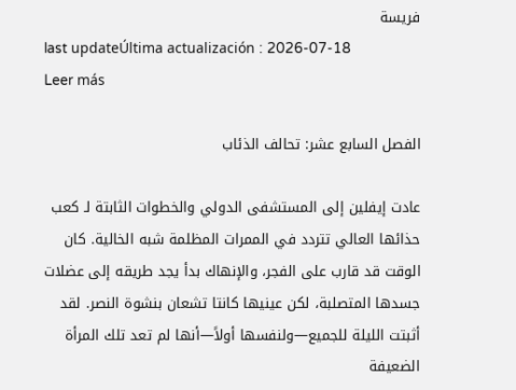فريسة
last updateÚltima actualización : 2026-07-18
Leer más

الفصل السابع عشر: تحالف الذئاب

عادت إيفلين إلى المستشفى الدولي والخطوات الثابتة لـ كعب حذائها العالي تتردد في الممرات المظلمة شبه الخالية. كان الوقت قد قارب على الفجر، والإنهاك بدأ يجد طريقه إلى عضلات جسدها المتصلبة، لكن عينيها كانتا تشعان بنشوة النصر. لقد أثبتت الليلة للجميع—ولنفسها أولاً—أنها لم تعد تلك المرأة الضعيفة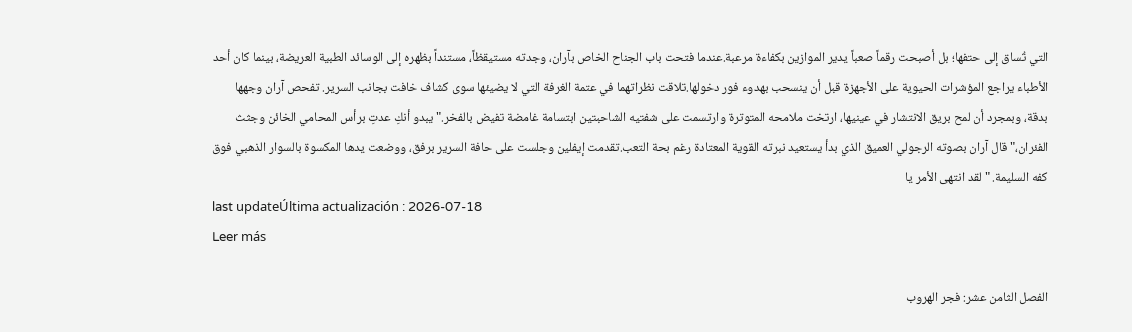التي تُساق إلى حتفها؛ بل أصبحت رقماً صعباً يدير الموازين بكفاءة مرعبة.عندما فتحت باب الجناح الخاص بآران، وجدته مستيقظاً، مستنداً بظهره إلى الوسائد الطبية العريضة، بينما كان أحد الأطباء يراجع المؤشرات الحيوية على الأجهزة قبل أن ينسحب بهدوء فور دخولها.تلاقت نظراتهما في عتمة الغرفة التي لا يضيئها سوى كشاف خافت بجانب السرير. تفحص آران وجهها بدقة، وبمجرد أن لمح بريق الانتشار في عينيها، ارتخت ملامحه المتوترة وارتسمت على شفتيه الشاحبتين ابتسامة غامضة تفيض بالفخر."يبدو أنكِ عدتِ برأس المحامي الخائن وجثث الفئران،" قال آران بصوته الرجولي العميق الذي بدأ يستعيد نبرته القوية المعتادة رغم بحة التعب.تقدمت إيفلين وجلست على حافة السرير برفق، ووضعت يدها المكسوة بالسوار الذهبي فوق كفه السليمة. "لقد انتهى الأمر يا
last updateÚltima actualización : 2026-07-18
Leer más

الفصل الثامن عشر: فجر الهروب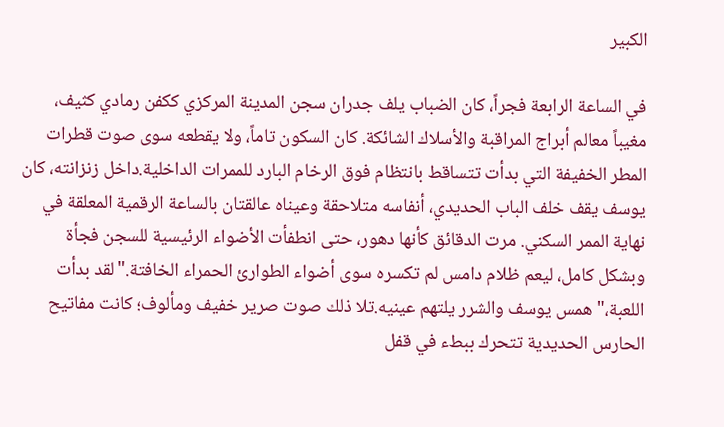الكبير

في الساعة الرابعة فجراً، كان الضباب يلف جدران سجن المدينة المركزي ككفن رمادي كثيف، مغيباً معالم أبراج المراقبة والأسلاك الشائكة. كان السكون تاماً، ولا يقطعه سوى صوت قطرات المطر الخفيفة التي بدأت تتساقط بانتظام فوق الرخام البارد للممرات الداخلية.داخل زنزانته، كان يوسف يقف خلف الباب الحديدي، أنفاسه متلاحقة وعيناه عالقتان بالساعة الرقمية المعلقة في نهاية الممر السكني. مرت الدقائق كأنها دهور، حتى انطفأت الأضواء الرئيسية للسجن فجأة وبشكل كامل، ليعم ظلام دامس لم تكسره سوى أضواء الطوارئ الحمراء الخافتة."لقد بدأت اللعبة،" همس يوسف والشرر يلتهم عينيه.تلا ذلك صوت صرير خفيف ومألوف؛ كانت مفاتيح الحارس الحديدية تتحرك ببطء في قفل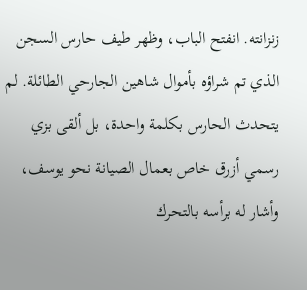زنزانته. انفتح الباب، وظهر طيف حارس السجن الذي تم شراؤه بأموال شاهين الجارحي الطائلة. لم يتحدث الحارس بكلمة واحدة، بل ألقى بزي رسمي أزرق خاص بعمال الصيانة نحو يوسف، وأشار له برأسه بالتحرك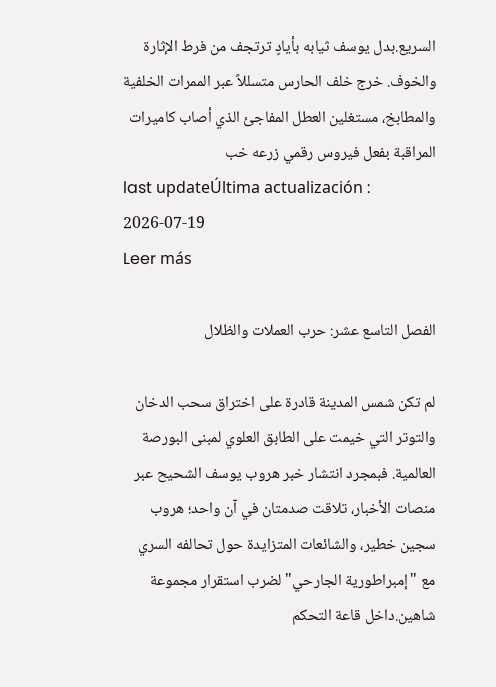السريع.بدل يوسف ثيابه بأيادٍ ترتجف من فرط الإثارة والخوف. خرج خلف الحارس متسللاً عبر الممرات الخلفية والمطابخ، مستغلين العطل المفاجئ الذي أصاب كاميرات المراقبة بفعل فيروس رقمي زرعه خب
last updateÚltima actualización : 2026-07-19
Leer más

الفصل التاسع عشر: حرب العملات والظلال

لم تكن شمس المدينة قادرة على اختراق سحب الدخان والتوتر التي خيمت على الطابق العلوي لمبنى البورصة العالمية. فبمجرد انتشار خبر هروب يوسف الشحيح عبر منصات الأخبار، تلاقت صدمتان في آن واحد؛ هروب سجين خطير، والشائعات المتزايدة حول تحالفه السري مع "إمبراطورية الجارحي" لضرب استقرار مجموعة شاهين.داخل قاعة التحكم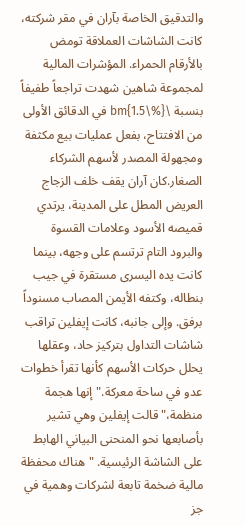والتدقيق الخاصة بآران في مقر شركته، كانت الشاشات العملاقة تومض بالأرقام الحمراء. المؤشرات المالية لمجموعة شاهين شهدت تراجعاً طفيفاً بنسبة \bm{1.5\%} في الدقائق الأولى من الافتتاح، بفعل عمليات بيع مكثفة ومجهولة المصدر لأسهم الشركاء الصغار.كان آران يقف خلف الزجاج العريض المطل على المدينة، يرتدي قميصه الأسود وعلامات القسوة والبرود التام ترتسم على وجهه، بينما كانت يده اليسرى مستقرة في جيب بنطاله، وكتفه الأيمن المصاب مسنوداً برفق. وإلى جانبه، كانت إيفلين تراقب شاشات التداول بتركيز حاد، وعقلها يحلل حركات الأسهم كأنها تقرأ خطوات عدو في ساحة معركة."إنها هجمة منظمة،" قالت إيفلين وهي تشير بأصابعها نحو المنحنى البياني الهابط على الشاشة الرئيسية. "هناك محفظة مالية ضخمة تابعة لشركات وهمية في جز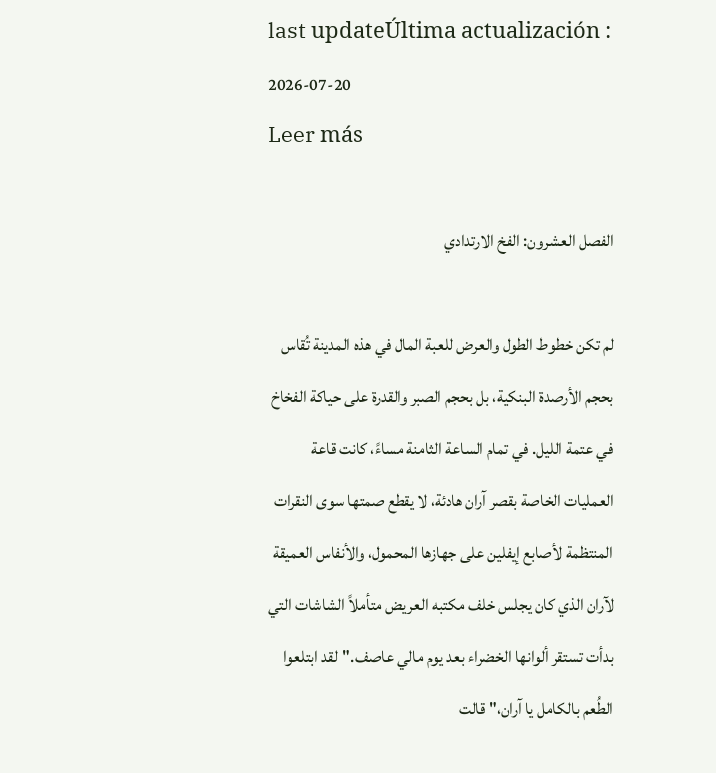last updateÚltima actualización : 2026-07-20
Leer más

الفصل العشرون: الفخ الارتدادي

لم تكن خطوط الطول والعرض للعبة المال في هذه المدينة تُقاس بحجم الأرصدة البنكية، بل بحجم الصبر والقدرة على حياكة الفخاخ في عتمة الليل. في تمام الساعة الثامنة مساءً، كانت قاعة العمليات الخاصة بقصر آران هادئة، لا يقطع صمتها سوى النقرات المنتظمة لأصابع إيفلين على جهازها المحمول، والأنفاس العميقة لآران الذي كان يجلس خلف مكتبه العريض متأملاً الشاشات التي بدأت تستقر ألوانها الخضراء بعد يوم مالي عاصف."لقد ابتلعوا الطُعم بالكامل يا آران،" قالت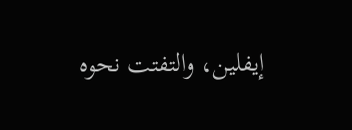إيفلين، والتفتت نحوه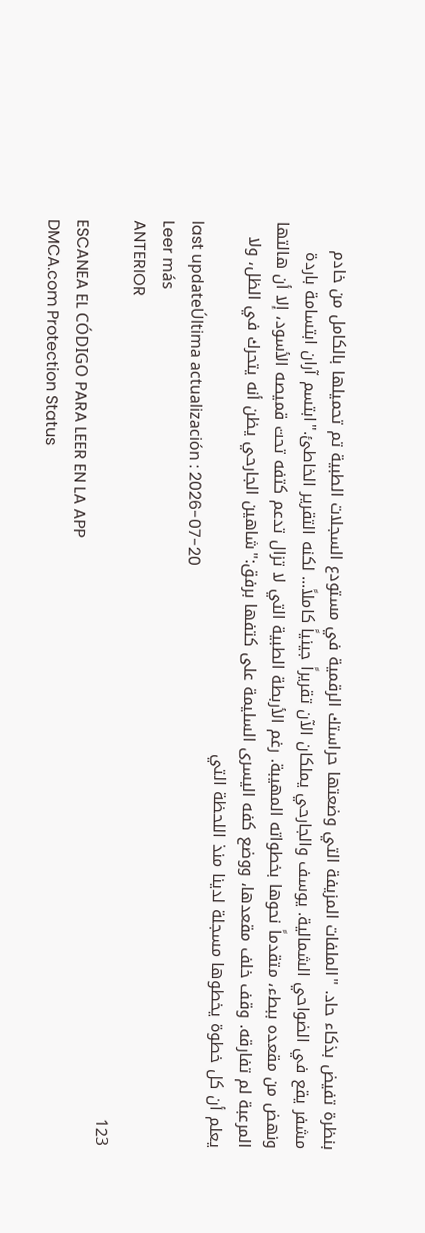بنظرة تفيض بذكاء حاد. "الملفات المزيفة التي وضعتها حراستك الرقمية في مستودع السجلات الطبية تم تحميلها بالكامل من خادم مشفر يقع في الضواحي الشمالية. يوسف والجارحي يملكان الآن تقريراً جينياً كاملاً... لكنه التقرير الخاطئ."ابتسم آران ابتسامة باردة ونهض من مقعده ببطء، متقدماً نحوها بخطواته المهيبة. رغم الأربطة الطبية التي لا تزال تدعم كتفه تحت قميصه الأسود، إلا أن هالتها المرعبة لم تفارقه. وقف خلف مقعدها، ووضع كفه اليسرى السليمة على كتفها برفق:"شاهين الجارحي يظن أنه يتحرك في الظل، ولا يعلم أن كل خطوة يخطوها مسجلة لدينا منذ اللحظة التي
last updateÚltima actualización : 2026-07-20
Leer más
ANTERIOR
123
ESCANEA EL CÓDIGO PARA LEER EN LA APP
DMCA.com Protection Status